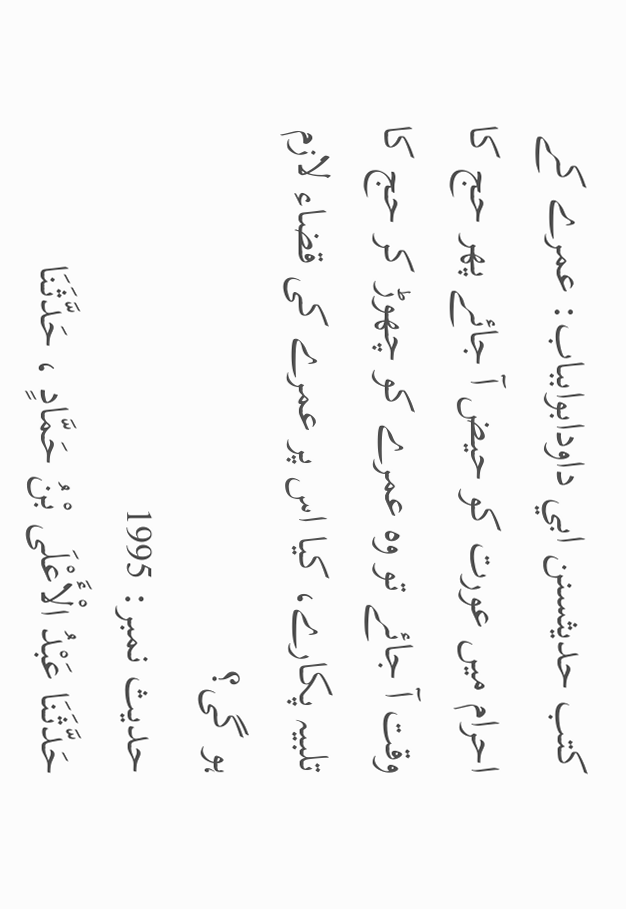کتب حدیثسنن ابي داودابوابباب: عمرے کے احرام میں عورت کو حیض آ جائے پھر حج کا وقت آ جائے تو وہ عمرے کو چھوڑ کر حج کا تلبیہ پکارے، کیا اس پر عمرے کی قضاء لازم ہو گی؟
حدیث نمبر: 1995
حَدَّثَنَا عَبْدُ الْأَعْلَى بْنُ حَمَّادٍ ، حَدَّثَنَا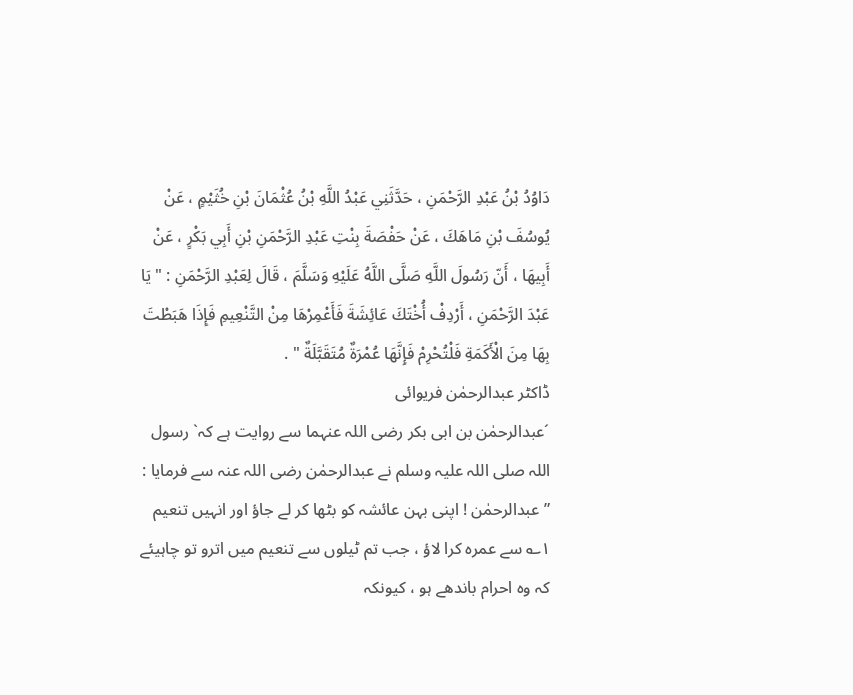دَاوُدُ بْنُ عَبْدِ الرَّحْمَنِ ، حَدَّثَنِي عَبْدُ اللَّهِ بْنُ عُثْمَانَ بْنِ خُثَيْمٍ ، عَنْ يُوسُفَ بْنِ مَاهَكَ ، عَنْ حَفْصَةَ بِنْتِ عَبْدِ الرَّحْمَنِ بْنِ أَبِي بَكْرٍ ، عَنْ أَبِيهَا ، أَنّ رَسُولَ اللَّهِ صَلَّى اللَّهُ عَلَيْهِ وَسَلَّمَ ، قَالَ لِعَبْدِ الرَّحْمَنِ : " يَا عَبْدَ الرَّحْمَنِ ، أَرْدِفْ أُخْتَكَ عَائِشَةَ فَأَعْمِرْهَا مِنْ التَّنْعِيمِ فَإِذَا هَبَطْتَ بِهَا مِنَ الْأَكَمَةِ فَلْتُحْرِمْ فَإِنَّهَا عُمْرَةٌ مُتَقَبَّلَةٌ " .
ڈاکٹر عبدالرحمٰن فریوائی
´عبدالرحمٰن بن ابی بکر رضی اللہ عنہما سے روایت ہے کہ` رسول اللہ صلی اللہ علیہ وسلم نے عبدالرحمٰن رضی اللہ عنہ سے فرمایا : ” عبدالرحمٰن ! اپنی بہن عائشہ کو بٹھا کر لے جاؤ اور انہیں تنعیم ۱؎ سے عمرہ کرا لاؤ ، جب تم ٹیلوں سے تنعیم میں اترو تو چاہیئے کہ وہ احرام باندھے ہو ، کیونکہ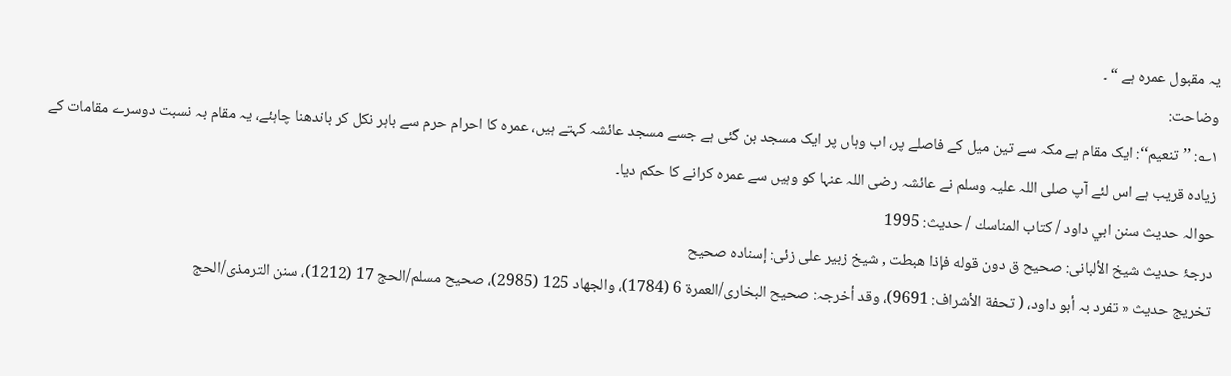یہ مقبول عمرہ ہے “ ۔
وضاحت:
۱؎: ’’تنعيم‘‘: ایک مقام ہے مکہ سے تین میل کے فاصلے پر، اب وہاں پر ایک مسجد بن گئی ہے جسے مسجد عائشہ کہتے ہیں، عمرہ کا احرام حرم سے باہر نکل کر باندھنا چاہئے، یہ مقام بہ نسبت دوسرے مقامات کے زیادہ قریب ہے اس لئے آپ صلی اللہ علیہ وسلم نے عائشہ رضی اللہ عنہا کو وہیں سے عمرہ کرانے کا حکم دیا۔
حوالہ حدیث سنن ابي داود / كتاب المناسك / حدیث: 1995
درجۂ حدیث شیخ الألبانی: صحيح ق دون قوله فإذا هبطت , شیخ زبیر علی زئی: إسناده صحيح
تخریج حدیث « تفرد بہ أبو داود، ( تحفة الأشراف: 9691)، وقد أخرجہ: صحیح البخاری/العمرة 6 (1784)، والجھاد 125 (2985)، صحیح مسلم/الحج 17 (1212)، سنن الترمذی/الحج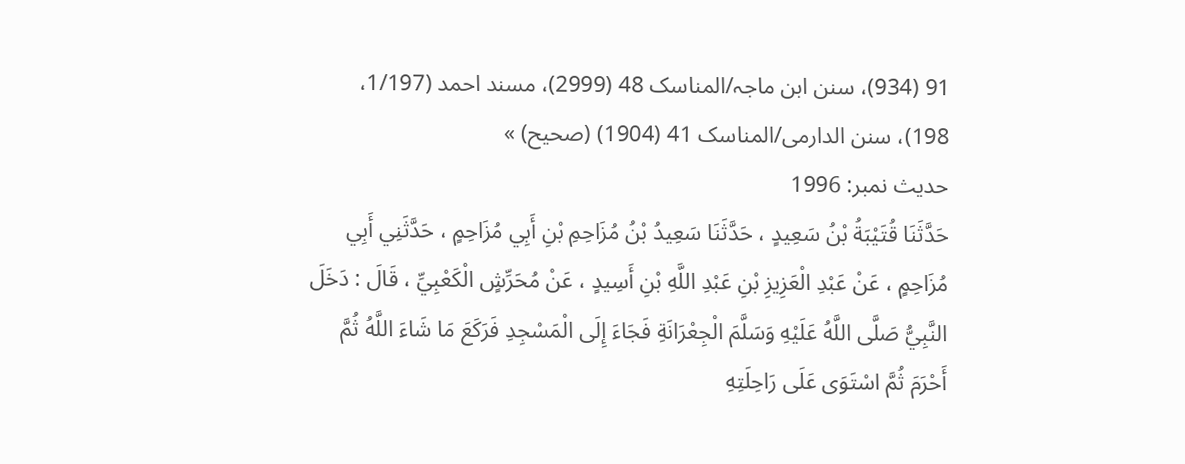91 (934)، سنن ابن ماجہ/المناسک 48 (2999)، مسند احمد (1/197، 198)، سنن الدارمی/المناسک 41 (1904) (صحیح) »
حدیث نمبر: 1996
حَدَّثَنَا قُتَيْبَةُ بْنُ سَعِيدٍ ، حَدَّثَنَا سَعِيدُ بْنُ مُزَاحِمِ بْنِ أَبِي مُزَاحِمٍ ، حَدَّثَنِي أَبِي مُزَاحِمٍ ، عَنْ عَبْدِ الْعَزِيزِ بْنِ عَبْدِ اللَّهِ بْنِ أَسِيدٍ ، عَنْ مُحَرِّشٍ الْكَعْبِيِّ ، قَالَ : دَخَلَ النَّبِيُّ صَلَّى اللَّهُ عَلَيْهِ وَسَلَّمَ الْجِعْرَانَةِ فَجَاءَ إِلَى الْمَسْجِدِ فَرَكَعَ مَا شَاءَ اللَّهُ ثُمَّ أَحْرَمَ ثُمَّ اسْتَوَى عَلَى رَاحِلَتِهِ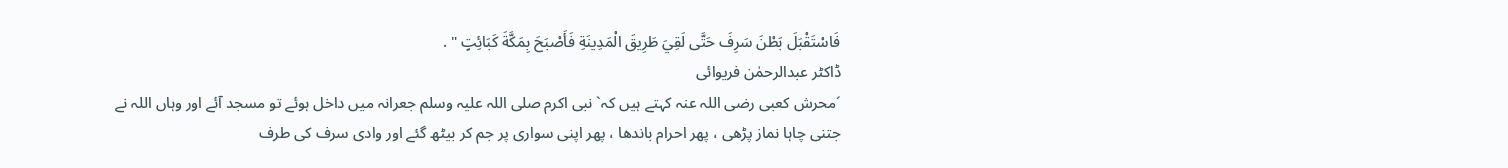فَاسْتَقْبَلَ بَطْنَ سَرِفَ حَتَّى لَقِيَ طَرِيقَ الْمَدِينَةِ فَأَصْبَحَ بِمَكَّةَ كَبَائِتٍ " .
ڈاکٹر عبدالرحمٰن فریوائی
´محرش کعبی رضی اللہ عنہ کہتے ہیں کہ` نبی اکرم صلی اللہ علیہ وسلم جعرانہ میں داخل ہوئے تو مسجد آئے اور وہاں اللہ نے جتنی چاہا نماز پڑھی ، پھر احرام باندھا ، پھر اپنی سواری پر جم کر بیٹھ گئے اور وادی سرف کی طرف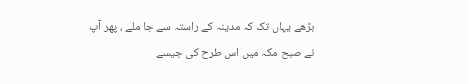بڑھے یہاں تک کہ مدینہ کے راستہ سے جا ملے ، پھر آپ نے صبح مکہ میں اس طرح کی جیسے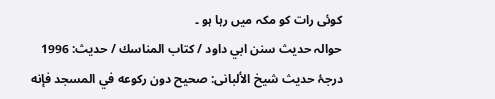کوئی رات کو مکہ میں رہا ہو ۔
حوالہ حدیث سنن ابي داود / كتاب المناسك / حدیث: 1996
درجۂ حدیث شیخ الألبانی: صحيح دون ركوعه في المسجد فإنه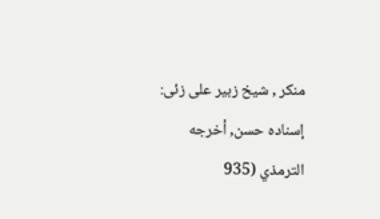منكر , شیخ زبیر علی زئی: إسناده حسن, أخرجه الترمذي (935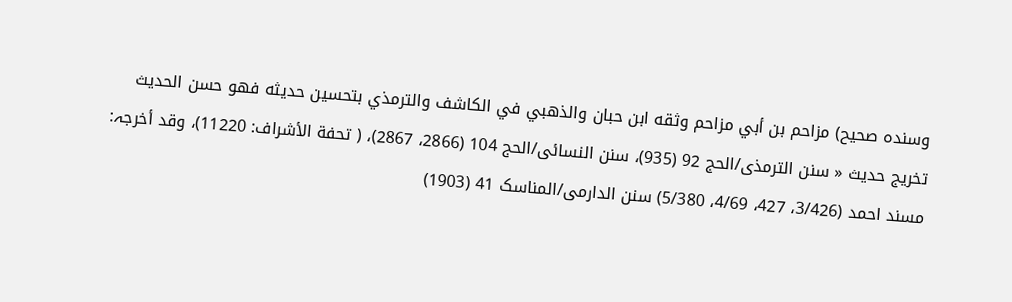وسنده صحيح) مزاحم بن أبي مزاحم وثقه ابن حبان والذهبي في الكاشف والترمذي بتحسين حديثه فھو حسن الحديث
تخریج حدیث « سنن الترمذی/الحج 92 (935)، سنن النسائی/الحج 104 (2866، 2867)، ( تحفة الأشراف: 11220)، وقد أخرجہ: مسند احمد (3/426، 427، 4/69، 5/380) سنن الدارمی/المناسک 41 (1903)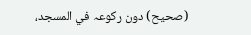(صحیح) دون رکوعہ في المسجد،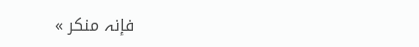فإنہ منکر »